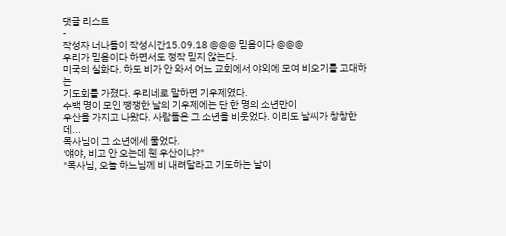댓글 리스트
-
작성자 너나들이 작성시간15.09.18 @@@ 믿음이다 @@@
우리가 믿음이다 하면서도 정작 믿지 않는다.
미국의 실화다. 하도 비가 안 와서 어느 교회에서 야외에 모여 비오기를 고대하는
기도회를 가졌다. 우리네로 말하면 기우제였다.
수백 명이 모인 쨍쟁한 날의 기우제에는 단 한 명의 소년만이
우산을 가지고 나왔다. 사람들은 그 소년을 비웃었다. 이리도 날씨가 창창한데...
목사님이 그 소년에세 물었다.
'얘야, 비고 안 오는데 웬 우산이냐?"
"목사님, 오늘 하느님께 비 내려달라고 기도하는 날이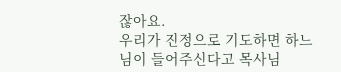잖아요.
우리가 진정으로 기도하면 하느님이 들어주신다고 목사님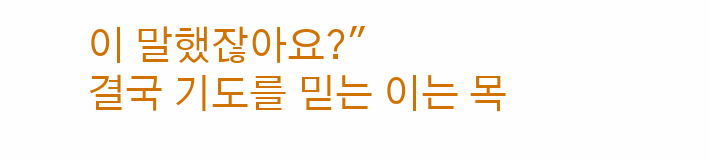이 말했잖아요?"
결국 기도를 믿는 이는 목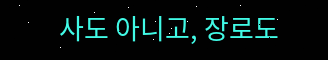사도 아니고, 장로도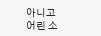아니고
어린 소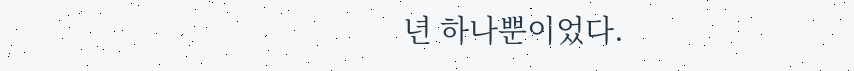년 하나뿐이었다.